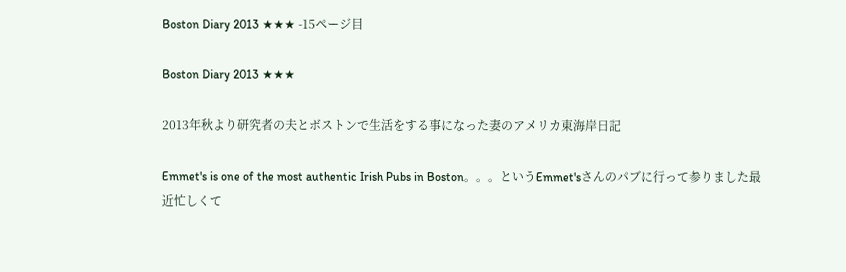Boston Diary 2013 ★★★ -15ページ目

Boston Diary 2013 ★★★

2013年秋より研究者の夫とボストンで生活をする事になった妻のアメリカ東海岸日記

Emmet's is one of the most authentic Irish Pubs in Boston。。。というEmmet'sさんのパブに行って参りました最近忙しくて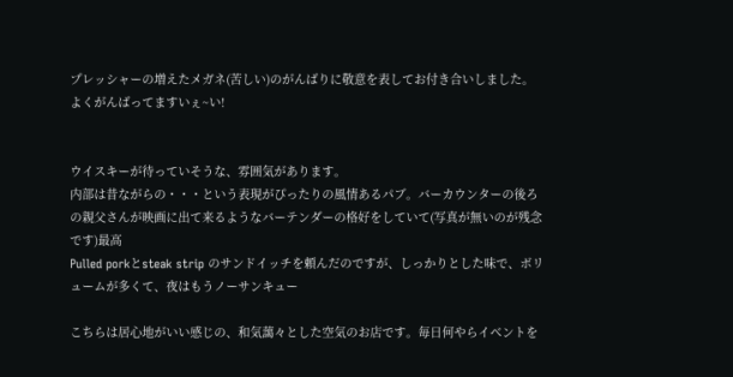プレッシャーの増えたメガネ(苦しい)のがんばりに敬意を表してお付き合いしました。よくがんばってますいぇ~い!


ウイスキーが待っていそうな、雰囲気があります。
内部は昔ながらの・・・という表現がぴったりの風情あるパブ。バーカウンターの後ろの親父さんが映画に出て来るようなバーテンダーの格好をしていて(写真が無いのが残念です)最高
Pulled porkとsteak strip のサンドイッチを頼んだのですが、しっかりとした味で、ボリュームが多くて、夜はもうノーサンキュー

こちらは居心地がいい感じの、和気藹々とした空気のお店です。毎日何やらイベントを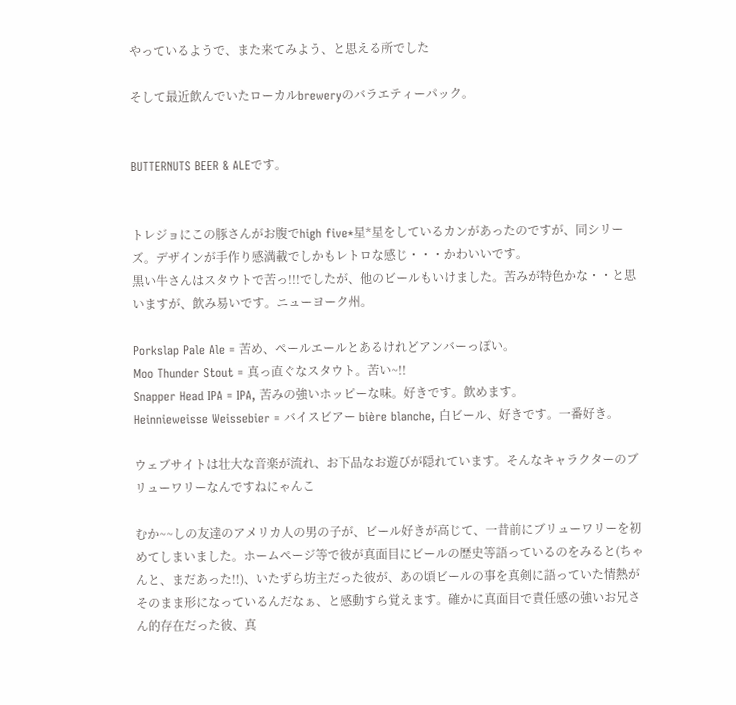やっているようで、また来てみよう、と思える所でした

そして最近飲んでいたローカルbreweryのバラエティーパック。


BUTTERNUTS BEER & ALEです。


トレジョにこの豚さんがお腹でhigh five*星*星をしているカンがあったのですが、同シリーズ。デザインが手作り感満載でしかもレトロな感じ・・・かわいいです。
黒い牛さんはスタウトで苦っ!!!でしたが、他のビールもいけました。苦みが特色かな・・と思いますが、飲み易いです。ニューヨーク州。

Porkslap Pale Ale = 苦め、ペールエールとあるけれどアンバーっぽい。
Moo Thunder Stout = 真っ直ぐなスタウト。苦い~!!
Snapper Head IPA = IPA, 苦みの強いホッピーな味。好きです。飲めます。
Heinnieweisse Weissebier = バイスビアー bière blanche, 白ビール、好きです。一番好き。

ウェブサイトは壮大な音楽が流れ、お下品なお遊びが隠れています。そんなキャラクターのブリューワリーなんですねにゃんこ

むか~~しの友達のアメリカ人の男の子が、ビール好きが高じて、一昔前にブリューワリーを初めてしまいました。ホームページ等で彼が真面目にビールの歴史等語っているのをみると(ちゃんと、まだあった!!)、いたずら坊主だった彼が、あの頃ビールの事を真剣に語っていた情熱がそのまま形になっているんだなぁ、と感動すら覚えます。確かに真面目で責任感の強いお兄さん的存在だった彼、真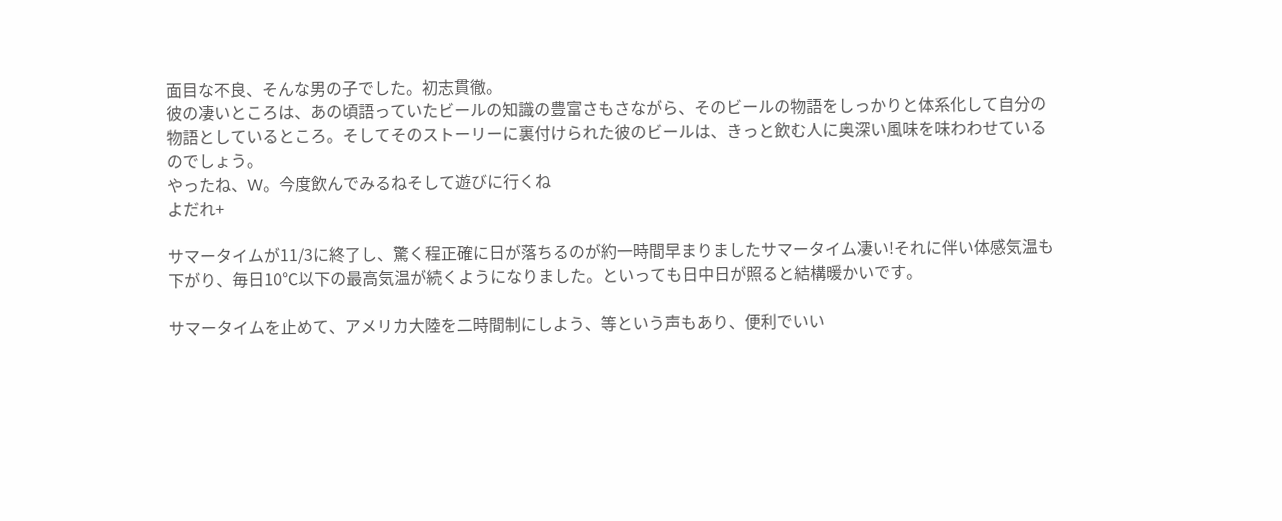面目な不良、そんな男の子でした。初志貫徹。
彼の凄いところは、あの頃語っていたビールの知識の豊富さもさながら、そのビールの物語をしっかりと体系化して自分の物語としているところ。そしてそのストーリーに裏付けられた彼のビールは、きっと飲む人に奥深い風味を味わわせているのでしょう。
やったね、W。今度飲んでみるねそして遊びに行くね
よだれ+

サマータイムが11/3に終了し、驚く程正確に日が落ちるのが約一時間早まりましたサマータイム凄い!それに伴い体感気温も下がり、毎日10℃以下の最高気温が続くようになりました。といっても日中日が照ると結構暖かいです。

サマータイムを止めて、アメリカ大陸を二時間制にしよう、等という声もあり、便利でいい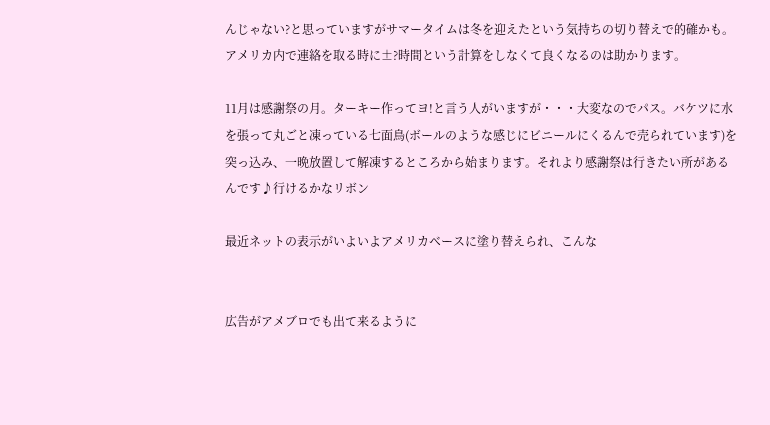んじゃない?と思っていますがサマータイムは冬を迎えたという気持ちの切り替えで的確かも。アメリカ内で連絡を取る時に±?時間という計算をしなくて良くなるのは助かります。

11月は感謝祭の月。ターキー作ってヨ!と言う人がいますが・・・大変なのでパス。バケツに水を張って丸ごと凍っている七面鳥(ボールのような感じにビニールにくるんで売られています)を突っ込み、一晩放置して解凍するところから始まります。それより感謝祭は行きたい所があるんです♪行けるかなリボン

最近ネットの表示がいよいよアメリカベースに塗り替えられ、こんな


広告がアメブロでも出て来るように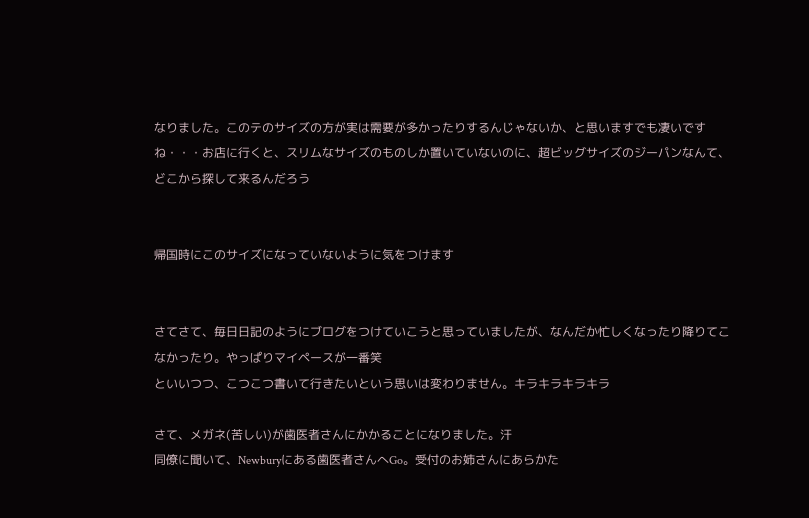なりました。このテのサイズの方が実は需要が多かったりするんじゃないか、と思いますでも凄いですね・・・お店に行くと、スリムなサイズのものしか置いていないのに、超ビッグサイズのジーパンなんて、どこから探して来るんだろう


帰国時にこのサイズになっていないように気をつけます


さてさて、毎日日記のようにブログをつけていこうと思っていましたが、なんだか忙しくなったり降りてこなかったり。やっぱりマイペースが一番笑
といいつつ、こつこつ書いて行きたいという思いは変わりません。キラキラキラキラ

さて、メガネ(苦しい)が歯医者さんにかかることになりました。汗
同僚に聞いて、Newburyにある歯医者さんへGo。受付のお姉さんにあらかた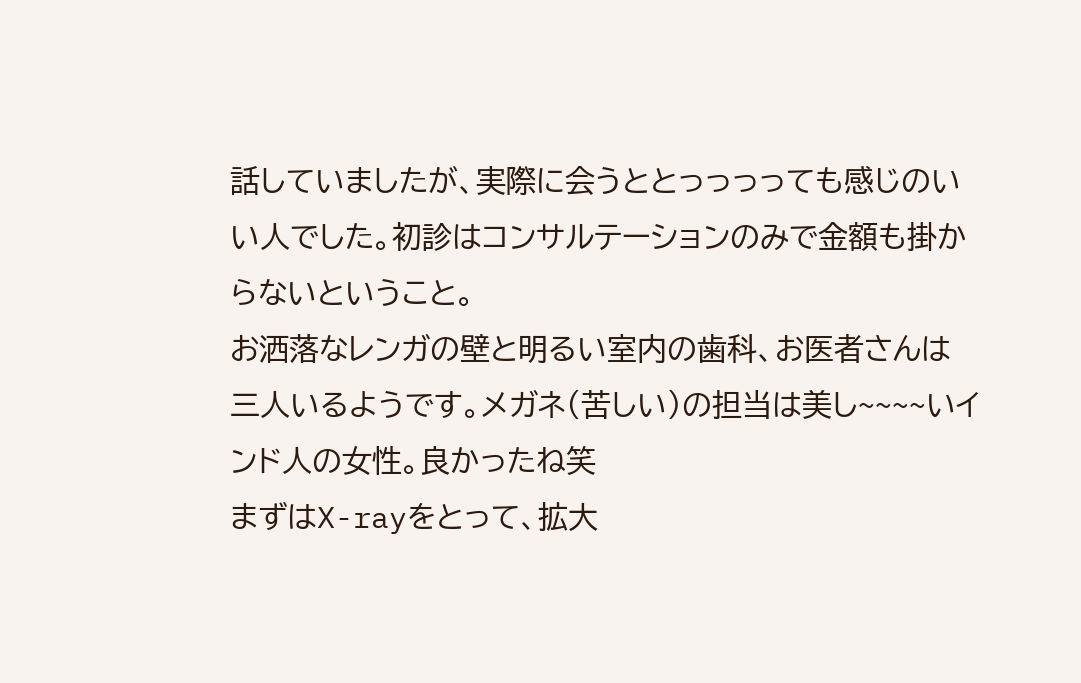話していましたが、実際に会うととっっっっても感じのいい人でした。初診はコンサルテーションのみで金額も掛からないということ。
お洒落なレンガの壁と明るい室内の歯科、お医者さんは三人いるようです。メガネ(苦しい)の担当は美し~~~~いインド人の女性。良かったね笑
まずはX-rayをとって、拡大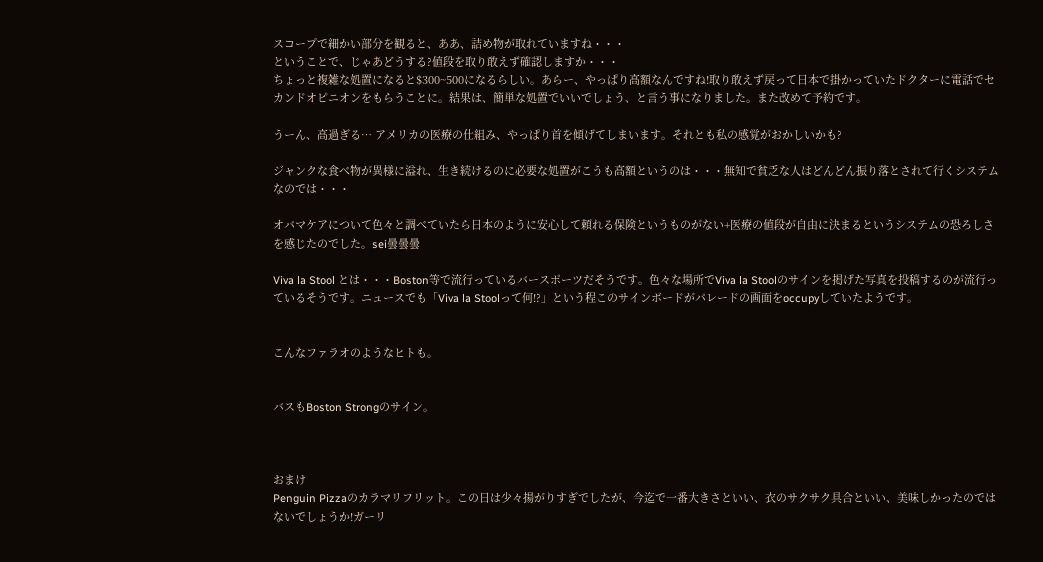スコープで細かい部分を観ると、ああ、詰め物が取れていますね・・・
ということで、じゃあどうする?値段を取り敢えず確認しますか・・・
ちょっと複雑な処置になると$300~500になるらしい。あらー、やっぱり高額なんですね!取り敢えず戻って日本で掛かっていたドクターに電話でセカンドオピニオンをもらうことに。結果は、簡単な処置でいいでしょう、と言う事になりました。また改めて予約です。

うーん、高過ぎる… アメリカの医療の仕組み、やっぱり首を傾げてしまいます。それとも私の感覚がおかしいかも?

ジャンクな食べ物が異様に溢れ、生き続けるのに必要な処置がこうも高額というのは・・・無知で貧乏な人はどんどん振り落とされて行くシステムなのでは・・・

オバマケアについて色々と調べていたら日本のように安心して頼れる保険というものがない+医療の値段が自由に決まるというシステムの恐ろしさを感じたのでした。sei曇曇曇

Viva la Stool とは・・・Boston等で流行っているバースポーツだそうです。色々な場所でViva la Stoolのサインを掲げた写真を投稿するのが流行っているそうです。ニュースでも「Viva la Stoolって何!?」という程このサインボードがパレードの画面をoccupyしていたようです。


こんなファラオのようなヒトも。


バスもBoston Strongのサイン。



おまけ
Penguin Pizzaのカラマリフリット。この日は少々揚がりすぎでしたが、今迄で一番大きさといい、衣のサクサク具合といい、美味しかったのではないでしょうか!ガーリ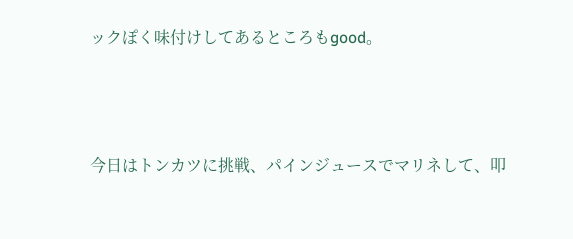ックぽく味付けしてあるところもgood。



今日はトンカツに挑戦、パインジュースでマリネして、叩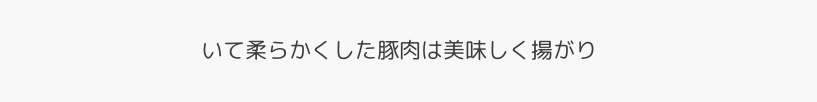いて柔らかくした豚肉は美味しく揚がり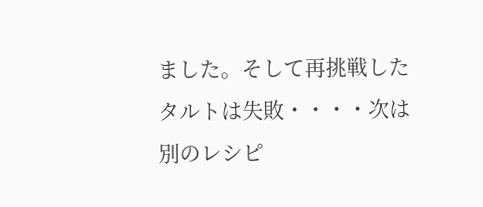ました。そして再挑戦したタルトは失敗・・・・次は別のレシピ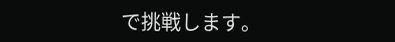で挑戦します。